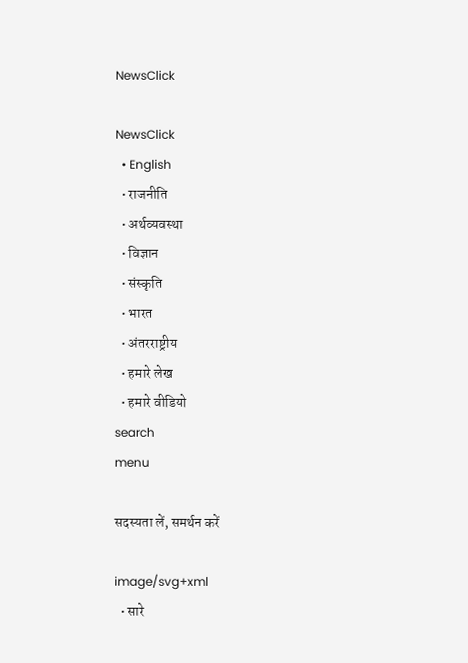NewsClick

NewsClick
  • English
  • राजनीति
  • अर्थव्यवस्था
  • विज्ञान
  • संस्कृति
  • भारत
  • अंतरराष्ट्रीय
  • हमारे लेख
  • हमारे वीडियो
search
menu

सदस्यता लें, समर्थन करें

image/svg+xml
  • सारे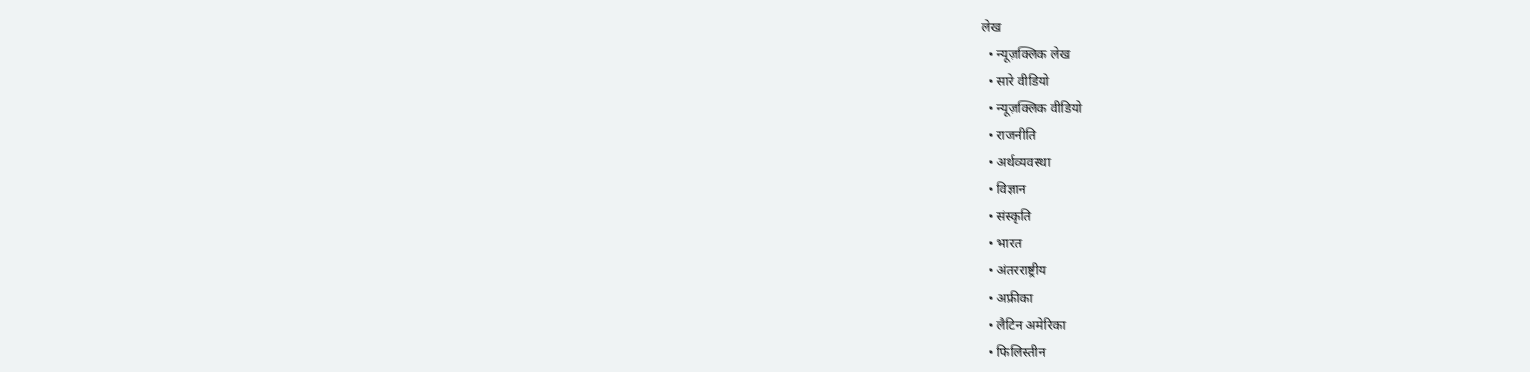लेख
  • न्यूज़क्लिक लेख
  • सारे वीडियो
  • न्यूज़क्लिक वीडियो
  • राजनीति
  • अर्थव्यवस्था
  • विज्ञान
  • संस्कृति
  • भारत
  • अंतरराष्ट्रीय
  • अफ्रीका
  • लैटिन अमेरिका
  • फिलिस्तीन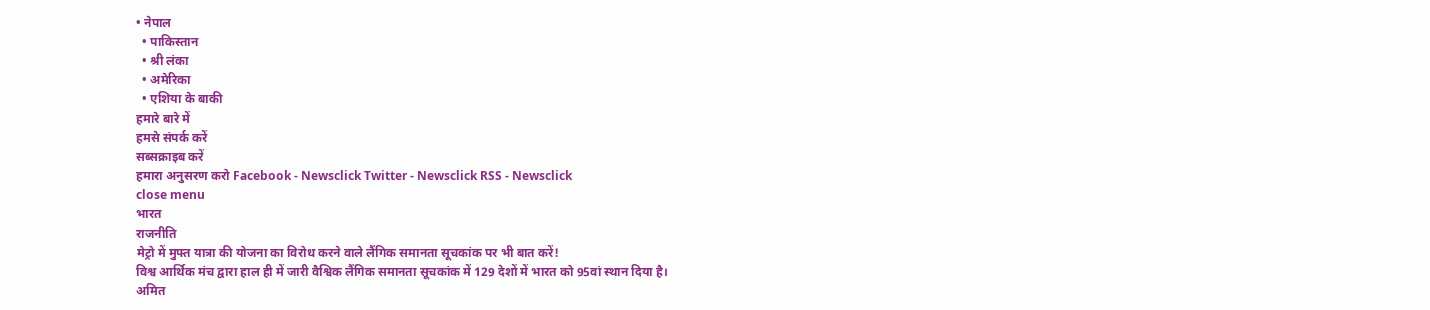• नेपाल
  • पाकिस्तान
  • श्री लंका
  • अमेरिका
  • एशिया के बाकी
हमारे बारे में
हमसे संपर्क करें
सब्सक्राइब करें
हमारा अनुसरण करो Facebook - Newsclick Twitter - Newsclick RSS - Newsclick
close menu
भारत
राजनीति
मेट्रो में मुफ्त यात्रा की योजना का विरोध करने वाले लैंगिक समानता सूचकांक पर भी बात करें!
विश्व आर्थिक मंच द्वारा हाल ही में जारी वैश्विक लैंगिक समानता सूचकांक में 129 देशों में भारत को 95वां स्थान दिया है।
अमित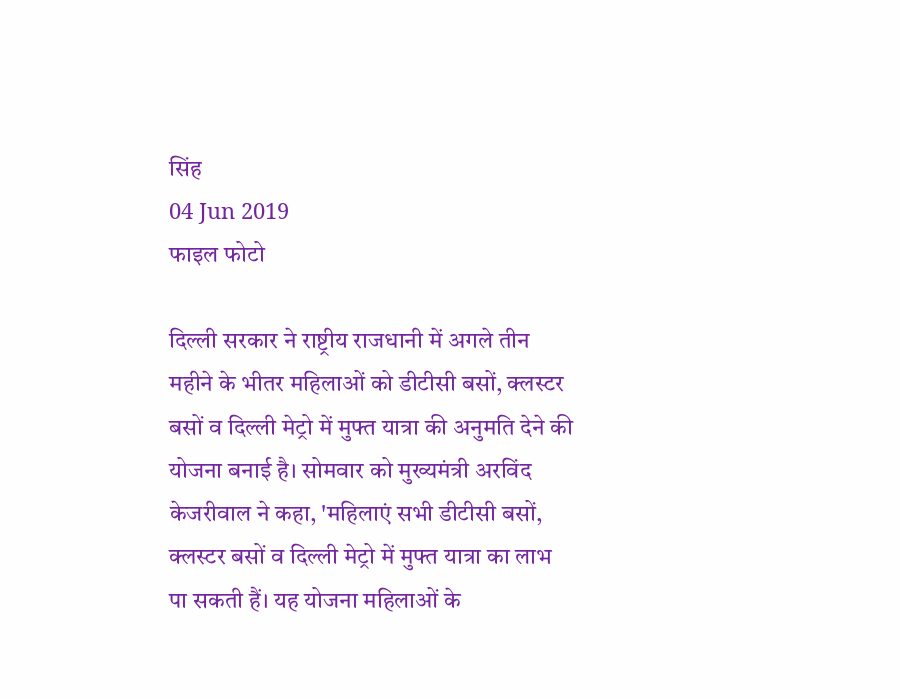सिंह
04 Jun 2019
फाइल फोटो

दिल्ली सरकार ने राष्ट्रीय राजधानी में अगले तीन महीने के भीतर महिलाओं को डीटीसी बसों, क्लस्टर बसों व दिल्ली मेट्रो में मुफ्त यात्रा की अनुमति देने की योजना बनाई है। सोमवार को मुख्यमंत्री अरविंद केजरीवाल ने कहा, 'महिलाएं सभी डीटीसी बसों, क्लस्टर बसों व दिल्ली मेट्रो में मुफ्त यात्रा का लाभ पा सकती हैं। यह योजना महिलाओं के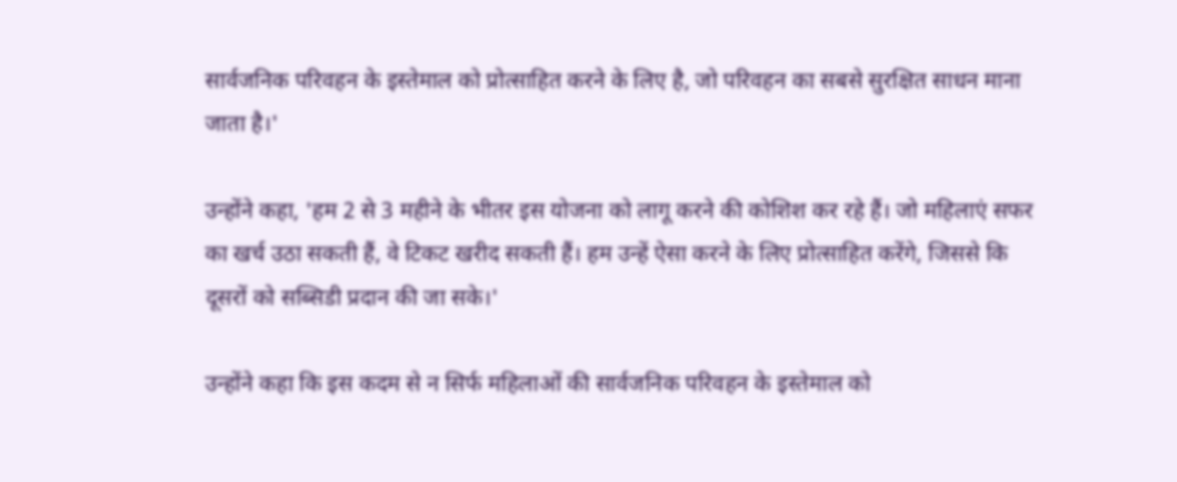सार्वजनिक परिवहन के इस्तेमाल को प्रोत्साहित करने के लिए है, जो परिवहन का सबसे सुरक्षित साधन माना जाता है।'

उन्होंने कहा, 'हम 2 से 3 महीने के भीतर इस योजना को लागू करने की कोशिश कर रहे हैं। जो महिलाएं सफर का खर्च उठा सकती हैं, वे टिकट खरीद सकती हैं। हम उन्हें ऐसा करने के लिए प्रोत्साहित करेंगे, जिससे कि दूसरों को सब्सिडी प्रदान की जा सके।'

उन्होंने कहा कि इस कदम से न सिर्फ महिलाओं की सार्वजनिक परिवहन के इस्तेमाल को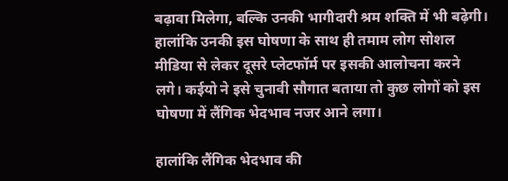बढ़ावा मिलेगा, बल्कि उनकी भागीदारी श्रम शक्ति में भी बढ़ेगी। हालांकि उनकी इस घोषणा के साथ ही तमाम लोग सोशल मीडिया से लेकर दूसरे प्लेटफॉर्म पर इसकी आलोचना करने लगे। कईयो ने इसे चुनावी सौगात बताया तो कुछ लोगों को इस घोषणा में लैंगिक भेदभाव नजर आने लगा।

हालांकि लैंगिक भेदभाव की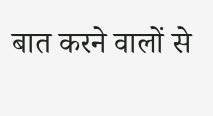बात करने वालों से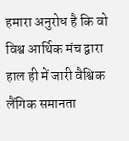हमारा अनुरोध है कि वो विश्व आर्थिक मंच द्वारा हाल ही में जारी वैश्विक लैंगिक समानता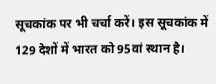सूचकांक पर भी चर्चा करें। इस सूचकांक में 129 देशों में भारत को 95वां स्थान है।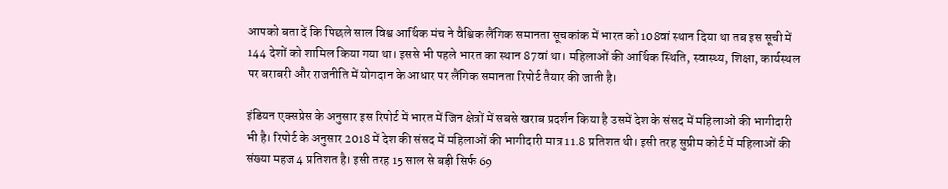आपको बता दें कि पिछले साल विश्व आर्थिक मंच ने वैश्विक लैंगिक समानता सूचकांक में भारत को 108वां स्थान दिया था तब इस सूची में 144 देशों को शामिल किया गया था। इससे भी पहले भारत का स्थान 87वां था। महिलाओं की आर्थिक स्थिति, स्वास्थ्य, शिक्षा, कार्यस्थल पर बराबरी और राजनीति में योगदान के आधार पर लैंगिक समानता रिपोर्ट तैयार की जाती है।

इंडियन एक्सप्रेस के अनुसार इस रिपोर्ट में भारत में जिन क्षेत्रों में सबसे खराब प्रदर्शन किया है उसमें देश के संसद में महिलाओं की भागीदारी भी है। रिपोर्ट के अनुसार 2018 में देश की संसद में महिलाओं की भागीदारी मात्र 11.8 प्रतिशत थी। इसी तरह सुप्रीम कोर्ट में महिलाओं की संख्या महज 4 प्रतिशत है। इसी तरह 15 साल से बड़ी सिर्फ 69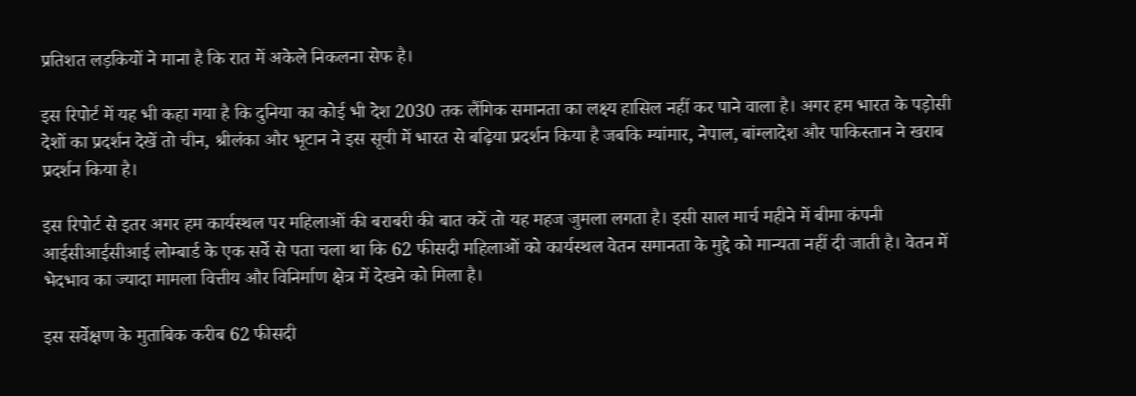प्रतिशत लड़कियों ने माना है कि रात में अकेले निकलना सेफ है।

इस रिपोर्ट में यह भी कहा गया है कि दुनिया का कोई भी देश 2030 तक लैंगिक समानता का लक्ष्य हासिल नहीं कर पाने वाला है। अगर हम भारत के पड़ोसी देशों का प्रदर्शन देखें तो चीन, श्रीलंका और भूटान ने इस सूची में भारत से बढ़िया प्रदर्शन किया है जबकि म्यांमार, नेपाल, बांग्लादेश और पाकिस्तान ने खराब प्रदर्शन किया है।

इस रिपोर्ट से इतर अगर हम कार्यस्थल पर महिलाओं की बराबरी की बात करें तो यह महज जुमला लगता है। इसी साल मार्च महीने में बीमा कंपनी आईसीआईसीआई लोम्बार्ड के एक सर्वे से पता चला था कि 62 फीसदी महिलाओं को कार्यस्थल वेतन समानता के मुद्दे को मान्यता नहीं दी जाती है। वेतन में भेदभाव का ज्यादा मामला वित्तीय और विनिर्माण क्षेत्र में देखने को मिला है।

इस सर्वेक्षण के मुताबिक करीब 62 फीसदी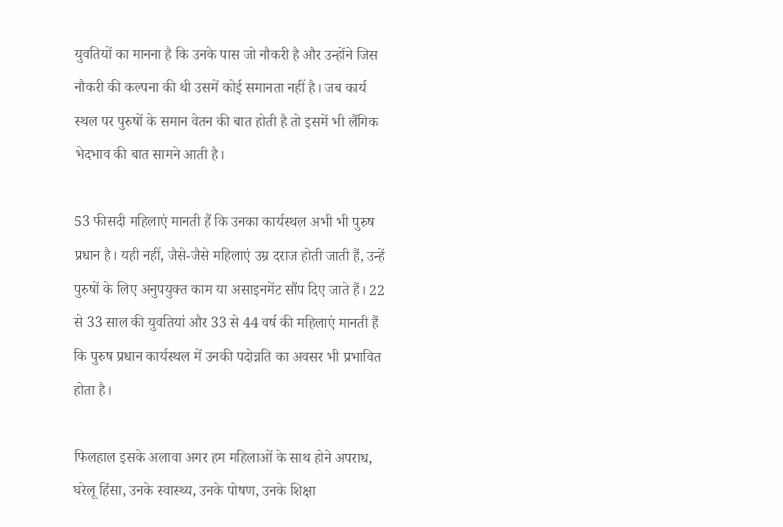युवतियों का मानना है कि उनके पास जो नौकरी है और उन्होंने जिस नौकरी की कल्पना की थी उसमें कोई समानता नहीं है। जब कार्य स्थल पर पुरुषों के समान वेतन की बात होती है तो इसमें भी लैंगिक भेदभाव की बात सामने आती है।

53 फीसदी महिलाएं मानती हैं कि उनका कार्यस्थल अभी भी पुरुष प्रधान है। यही नहीं, जैसे-जैसे महिलाएं उम्र दराज होती जाती हैं, उन्हें पुरुषों के लिए अनुपयुक्त काम या असाइनमेंट सौंप दिए जाते हैं। 22 से 33 साल की युवतियां और 33 से 44 वर्ष की महिलाएं मानती हैं कि पुरुष प्रधान कार्यस्थल में उनकी पदोन्नति का अवसर भी प्रभावित होता है।

फिलहाल इसके अलावा अगर हम महिलाओं के साथ होने अपराध, घरेलू हिंसा, उनके स्वास्थ्य, उनके पोषण, उनके शिक्षा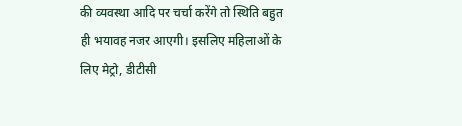की व्यवस्था आदि पर चर्चा करेंगे तो स्थिति बहुत ही भयावह नजर आएगी। इसलिए महिलाओं के लिए मेट्रो, डीटीसी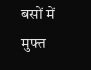बसों में मुफ्त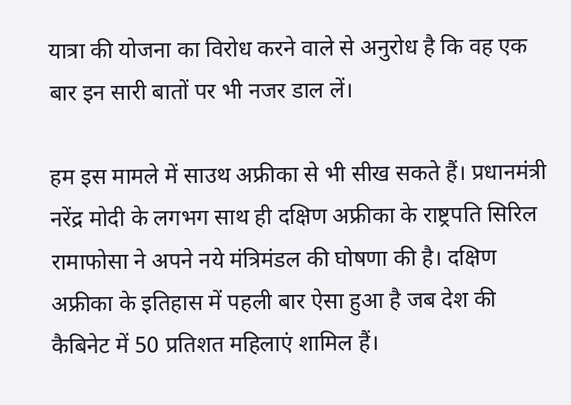यात्रा की योजना का विरोध करने वाले से अनुरोध है कि वह एक बार इन सारी बातों पर भी नजर डाल लें।

हम इस मामले में साउथ अफ्रीका से भी सीख सकते हैं। प्रधानमंत्री नरेंद्र मोदी के लगभग साथ ही दक्षिण अफ्रीका के राष्ट्रपति सिरिल रामाफोसा ने अपने नये मंत्रिमंडल की घोषणा की है। दक्षिण अफ्रीका के इतिहास में पहली बार ऐसा हुआ है जब देश की कैबिनेट में 50 प्रतिशत महिलाएं शामिल हैं।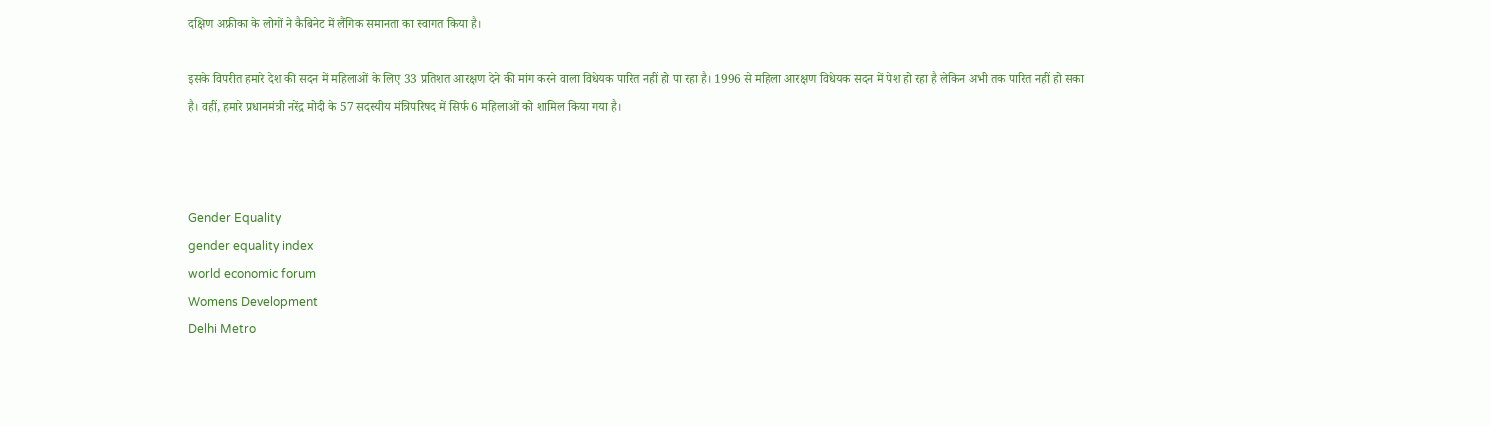दक्षिण अफ्रीका के लोगों ने कैबिनेट में लैंगिक समानता का स्वागत किया है।

इसके विपरीत हमारे देश की सदन में महिलाओं के लिए 33 प्रतिशत आरक्षण देने की मांग करने वाला विधेयक पारित नहीं हो पा रहा है। 1996 से महिला आरक्षण विधेयक सदन में पेश हो रहा है लेकिन अभी तक पारित नहीं हो सका है। वहीं, हमारे प्रधानमंत्री नरेंद्र मोदी के 57 सदस्यीय मंत्रिपरिषद में सिर्फ 6 महिलाओं को शामिल किया गया है।



Gender Equality
gender equality index
world economic forum
Womens Development
Delhi Metro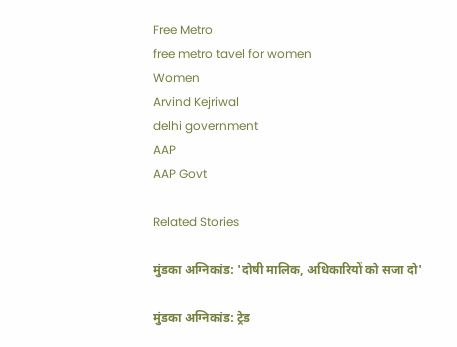Free Metro
free metro tavel for women
Women
Arvind Kejriwal
delhi government
AAP
AAP Govt

Related Stories

मुंडका अग्निकांड: 'दोषी मालिक, अधिकारियों को सजा दो'

मुंडका अग्निकांड: ट्रेड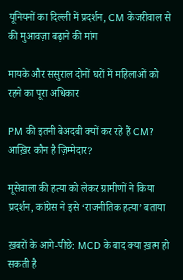यूनियनों का दिल्ली में प्रदर्शन, CM केजरीवाल से की मुआवज़ा बढ़ाने की मांग

मायके और ससुराल दोनों घरों में महिलाओं को रहने का पूरा अधिकार

PM की इतनी बेअदबी क्यों कर रहे हैं CM? आख़िर कौन है ज़िम्मेदार?

मूसेवाला की हत्या को लेकर ग्रामीणों ने किया प्रदर्शन, कांग्रेस ने इसे ‘राजनीतिक हत्या’ बताया

ख़बरों के आगे-पीछे: MCD के बाद क्या ख़त्म हो सकती है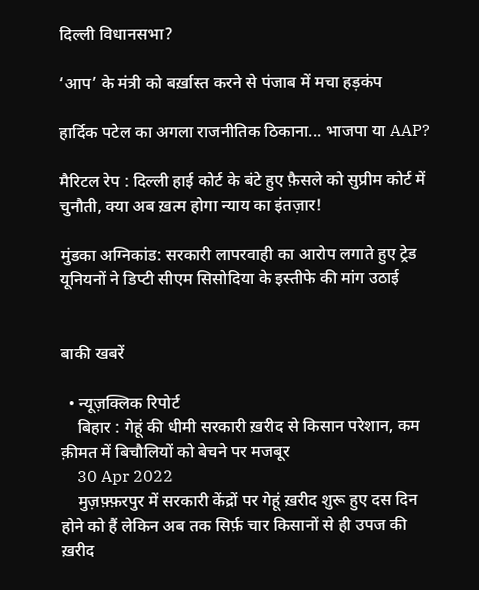दिल्ली विधानसभा?

‘आप’ के मंत्री को बर्ख़ास्त करने से पंजाब में मचा हड़कंप

हार्दिक पटेल का अगला राजनीतिक ठिकाना... भाजपा या AAP?

मैरिटल रेप : दिल्ली हाई कोर्ट के बंटे हुए फ़ैसले को सुप्रीम कोर्ट में चुनौती, क्या अब ख़त्म होगा न्याय का इंतज़ार!

मुंडका अग्निकांड: सरकारी लापरवाही का आरोप लगाते हुए ट्रेड यूनियनों ने डिप्टी सीएम सिसोदिया के इस्तीफे की मांग उठाई


बाकी खबरें

  • न्यूज़क्लिक रिपोर्ट
    बिहार : गेहूं की धीमी सरकारी ख़रीद से किसान परेशान, कम क़ीमत में बिचौलियों को बेचने पर मजबूर
    30 Apr 2022
    मुज़फ़्फ़रपुर में सरकारी केंद्रों पर गेहूं ख़रीद शुरू हुए दस दिन होने को हैं लेकिन अब तक सिर्फ़ चार किसानों से ही उपज की ख़रीद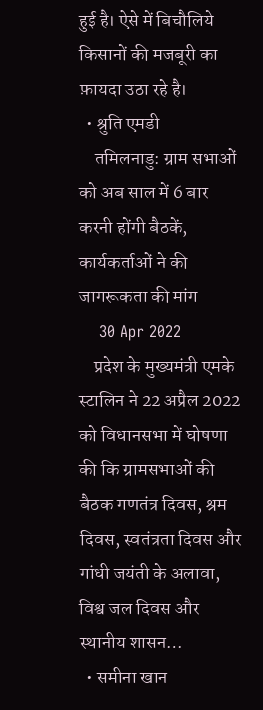हुई है। ऐसे में बिचौलिये किसानों की मजबूरी का फ़ायदा उठा रहे है।
  • श्रुति एमडी
    तमिलनाडु: ग्राम सभाओं को अब साल में 6 बार करनी होंगी बैठकें, कार्यकर्ताओं ने की जागरूकता की मांग
    30 Apr 2022
    प्रदेश के मुख्यमंत्री एमके स्टालिन ने 22 अप्रैल 2022 को विधानसभा में घोषणा की कि ग्रामसभाओं की बैठक गणतंत्र दिवस, श्रम दिवस, स्वतंत्रता दिवस और गांधी जयंती के अलावा, विश्व जल दिवस और स्थानीय शासन…
  • समीना खान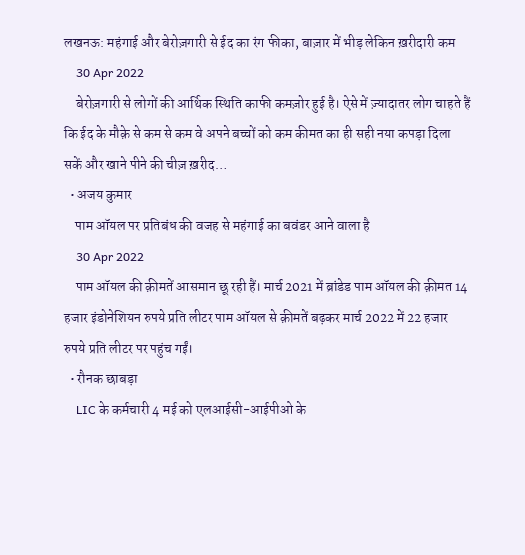लखनऊ: महंगाई और बेरोज़गारी से ईद का रंग फीका, बाज़ार में भीड़ लेकिन ख़रीदारी कम
    30 Apr 2022
    बेरोज़गारी से लोगों की आर्थिक स्थिति काफी कमज़ोर हुई है। ऐसे में ज़्यादातर लोग चाहते हैं कि ईद के मौक़े से कम से कम वे अपने बच्चों को कम कीमत का ही सही नया कपड़ा दिला सकें और खाने पीने की चीज़ ख़रीद…
  • अजय कुमार
    पाम ऑयल पर प्रतिबंध की वजह से महंगाई का बवंडर आने वाला है
    30 Apr 2022
    पाम ऑयल की क़ीमतें आसमान छू रही हैं। मार्च 2021 में ब्रांडेड पाम ऑयल की क़ीमत 14 हजार इंडोनेशियन रुपये प्रति लीटर पाम ऑयल से क़ीमतें बढ़कर मार्च 2022 में 22 हजार रुपये प्रति लीटर पर पहुंच गईं।
  • रौनक छाबड़ा
    LIC के कर्मचारी 4 मई को एलआईसी-आईपीओ के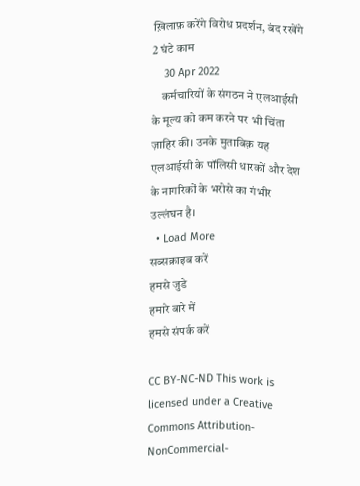ख़िलाफ़ करेंगे विरोध प्रदर्शन, बंद रखेंगे 2 घंटे काम
    30 Apr 2022
    कर्मचारियों के संगठन ने एलआईसी के मूल्य को कम करने पर भी चिंता ज़ाहिर की। उनके मुताबिक़ यह एलआईसी के पॉलिसी धारकों और देश के नागरिकों के भरोसे का गंभीर उल्लंघन है।
  • Load More
सब्सक्राइब करें
हमसे जुडे
हमारे बारे में
हमसे संपर्क करें

CC BY-NC-ND This work is licensed under a Creative Commons Attribution-NonCommercial-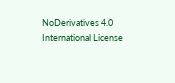NoDerivatives 4.0 International License